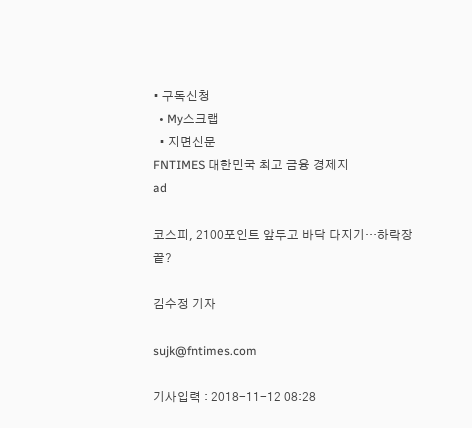• 구독신청
  • My스크랩
  • 지면신문
FNTIMES 대한민국 최고 금융 경제지
ad

코스피, 2100포인트 앞두고 바닥 다지기…하락장 끝?

김수정 기자

sujk@fntimes.com

기사입력 : 2018-11-12 08:28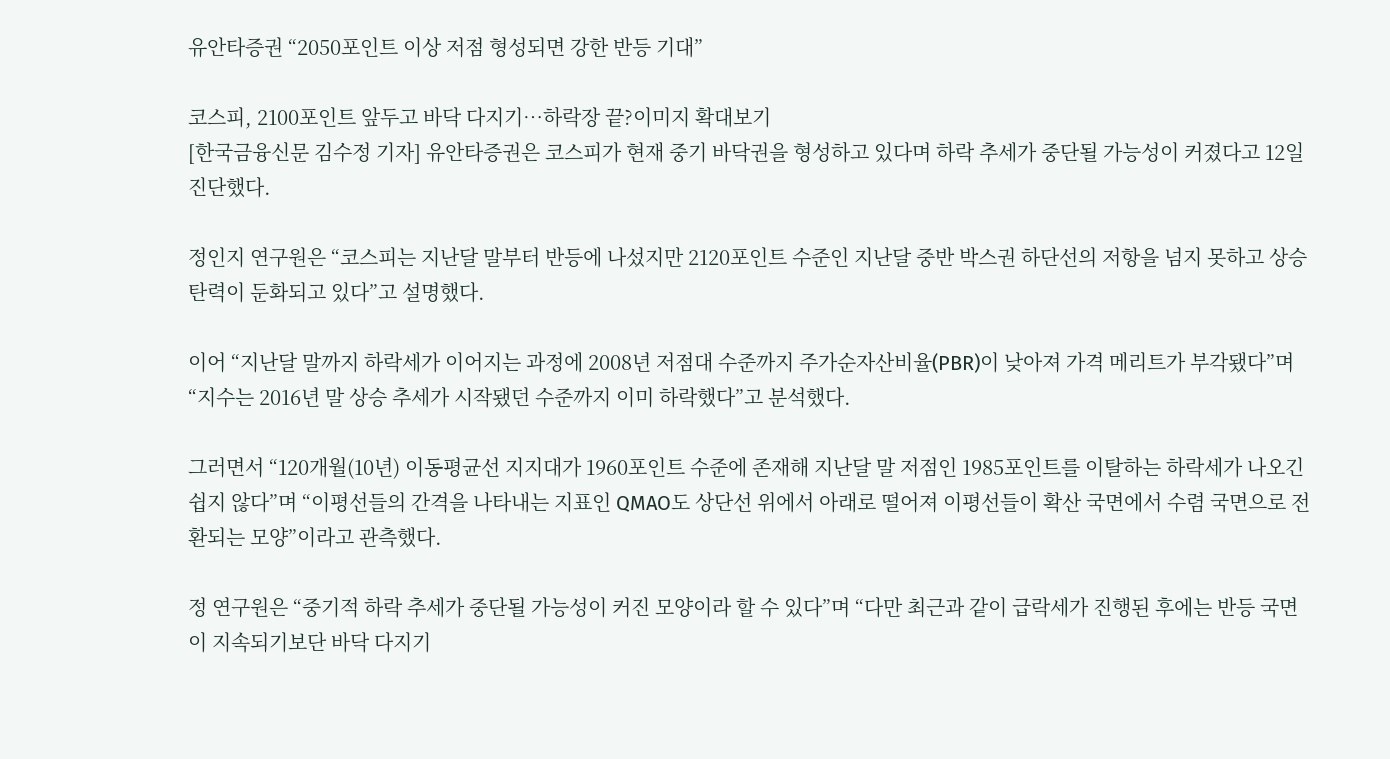유안타증권 “2050포인트 이상 저점 형성되면 강한 반등 기대”

코스피, 2100포인트 앞두고 바닥 다지기…하락장 끝?이미지 확대보기
[한국금융신문 김수정 기자] 유안타증권은 코스피가 현재 중기 바닥권을 형성하고 있다며 하락 추세가 중단될 가능성이 커졌다고 12일 진단했다.

정인지 연구원은 “코스피는 지난달 말부터 반등에 나섰지만 2120포인트 수준인 지난달 중반 박스권 하단선의 저항을 넘지 못하고 상승 탄력이 둔화되고 있다”고 설명했다.

이어 “지난달 말까지 하락세가 이어지는 과정에 2008년 저점대 수준까지 주가순자산비율(PBR)이 낮아져 가격 메리트가 부각됐다”며 “지수는 2016년 말 상승 추세가 시작됐던 수준까지 이미 하락했다”고 분석했다.

그러면서 “120개월(10년) 이동평균선 지지대가 1960포인트 수준에 존재해 지난달 말 저점인 1985포인트를 이탈하는 하락세가 나오긴 쉽지 않다”며 “이평선들의 간격을 나타내는 지표인 QMAO도 상단선 위에서 아래로 떨어져 이평선들이 확산 국면에서 수렴 국면으로 전환되는 모양”이라고 관측했다.

정 연구원은 “중기적 하락 추세가 중단될 가능성이 커진 모양이라 할 수 있다”며 “다만 최근과 같이 급락세가 진행된 후에는 반등 국면이 지속되기보단 바닥 다지기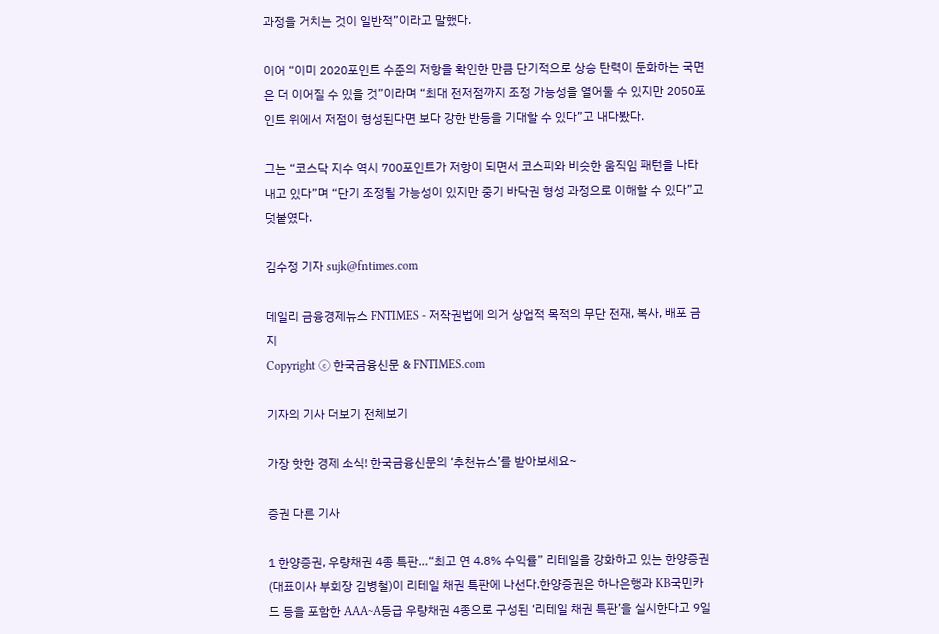과정을 거치는 것이 일반적”이라고 말했다.

이어 “이미 2020포인트 수준의 저항을 확인한 만큼 단기적으로 상승 탄력이 둔화하는 국면은 더 이어질 수 있을 것”이라며 “최대 전저점까지 조정 가능성을 열어둘 수 있지만 2050포인트 위에서 저점이 형성된다면 보다 강한 반등을 기대할 수 있다”고 내다봤다.

그는 “코스닥 지수 역시 700포인트가 저항이 되면서 코스피와 비슷한 움직임 패턴을 나타내고 있다”며 “단기 조정될 가능성이 있지만 중기 바닥권 형성 과정으로 이해할 수 있다”고 덧붙였다.

김수정 기자 sujk@fntimes.com

데일리 금융경제뉴스 FNTIMES - 저작권법에 의거 상업적 목적의 무단 전재, 복사, 배포 금지
Copyright ⓒ 한국금융신문 & FNTIMES.com

기자의 기사 더보기 전체보기

가장 핫한 경제 소식! 한국금융신문의 ‘추천뉴스’를 받아보세요~

증권 다른 기사

1 한양증권, 우량채권 4종 특판…“최고 연 4.8% 수익률” 리테일을 강화하고 있는 한양증권(대표이사 부회장 김병철)이 리테일 채권 특판에 나선다.한양증권은 하나은행과 KB국민카드 등을 포함한 AAA~A등급 우량채권 4종으로 구성된 ‘리테일 채권 특판’을 실시한다고 9일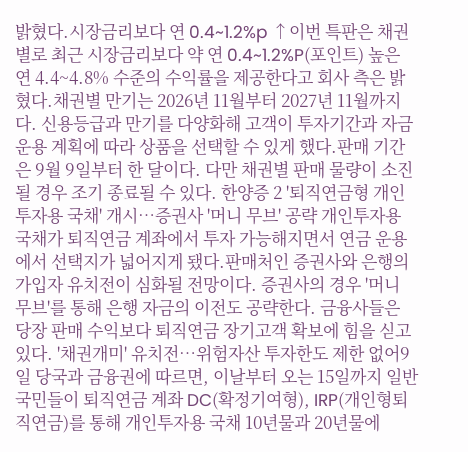밝혔다.시장금리보다 연 0.4~1.2%p ↑이번 특판은 채권별로 최근 시장금리보다 약 연 0.4~1.2%P(포인트) 높은 연 4.4~4.8% 수준의 수익률을 제공한다고 회사 측은 밝혔다.채권별 만기는 2026년 11월부터 2027년 11월까지다. 신용등급과 만기를 다양화해 고객이 투자기간과 자금 운용 계획에 따라 상품을 선택할 수 있게 했다.판매 기간은 9월 9일부터 한 달이다. 다만 채권별 판매 물량이 소진될 경우 조기 종료될 수 있다. 한양증 2 '퇴직연금형 개인투자용 국채' 개시…증권사 '머니 무브' 공략 개인투자용 국채가 퇴직연금 계좌에서 투자 가능해지면서 연금 운용에서 선택지가 넓어지게 됐다.판매처인 증권사와 은행의 가입자 유치전이 심화될 전망이다. 증권사의 경우 '머니 무브'를 통해 은행 자금의 이전도 공략한다. 금융사들은 당장 판매 수익보다 퇴직연금 장기고객 확보에 힘을 싣고 있다. '채권개미' 유치전…위험자산 투자한도 제한 없어9일 당국과 금융권에 따르면, 이날부터 오는 15일까지 일반 국민들이 퇴직연금 계좌 DC(확정기여형), IRP(개인형퇴직연금)를 통해 개인투자용 국채 10년물과 20년물에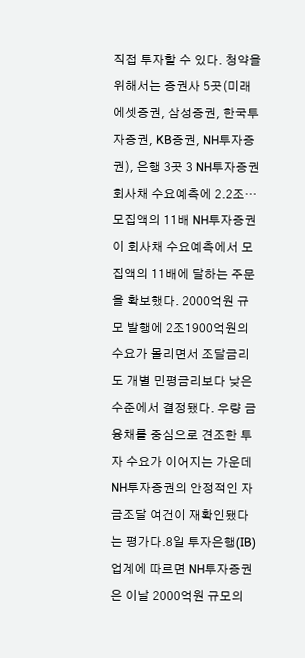직접 투자할 수 있다. 청약을 위해서는 증권사 5곳(미래에셋증권, 삼성증권, 한국투자증권, KB증권, NH투자증권), 은행 3곳 3 NH투자증권 회사채 수요예측에 2.2조…모집액의 11배 NH투자증권이 회사채 수요예측에서 모집액의 11배에 달하는 주문을 확보했다. 2000억원 규모 발행에 2조1900억원의 수요가 몰리면서 조달금리도 개별 민평금리보다 낮은 수준에서 결정됐다. 우량 금융채를 중심으로 견조한 투자 수요가 이어지는 가운데 NH투자증권의 안정적인 자금조달 여건이 재확인됐다는 평가다.8일 투자은행(IB) 업계에 따르면 NH투자증권은 이날 2000억원 규모의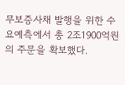무보증사채 발행을 위한 수요예측에서 총 2조1900억원의 주문을 확보했다.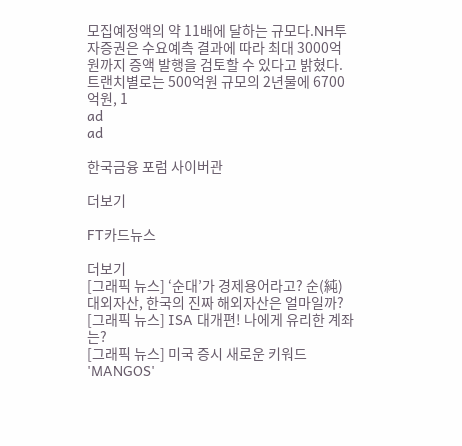모집예정액의 약 11배에 달하는 규모다.NH투자증권은 수요예측 결과에 따라 최대 3000억원까지 증액 발행을 검토할 수 있다고 밝혔다.트랜치별로는 500억원 규모의 2년물에 6700억원, 1
ad
ad

한국금융 포럼 사이버관

더보기

FT카드뉴스

더보기
[그래픽 뉴스] ‘순대’가 경제용어라고? 순(純)대외자산, 한국의 진짜 해외자산은 얼마일까?
[그래픽 뉴스] ISA 대개편! 나에게 유리한 계좌는?
[그래픽 뉴스] 미국 증시 새로운 키워드 'MANGOS'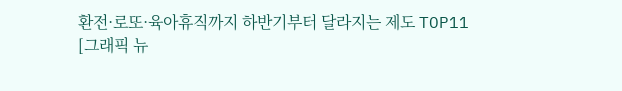환전·로또·육아휴직까지 하반기부터 달라지는 제도 TOP11
[그래픽 뉴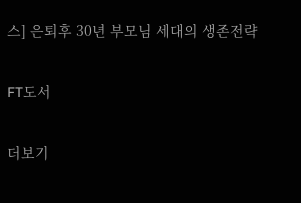스] 은퇴후 30년 부모님 세대의 생존전략

FT도서

더보기